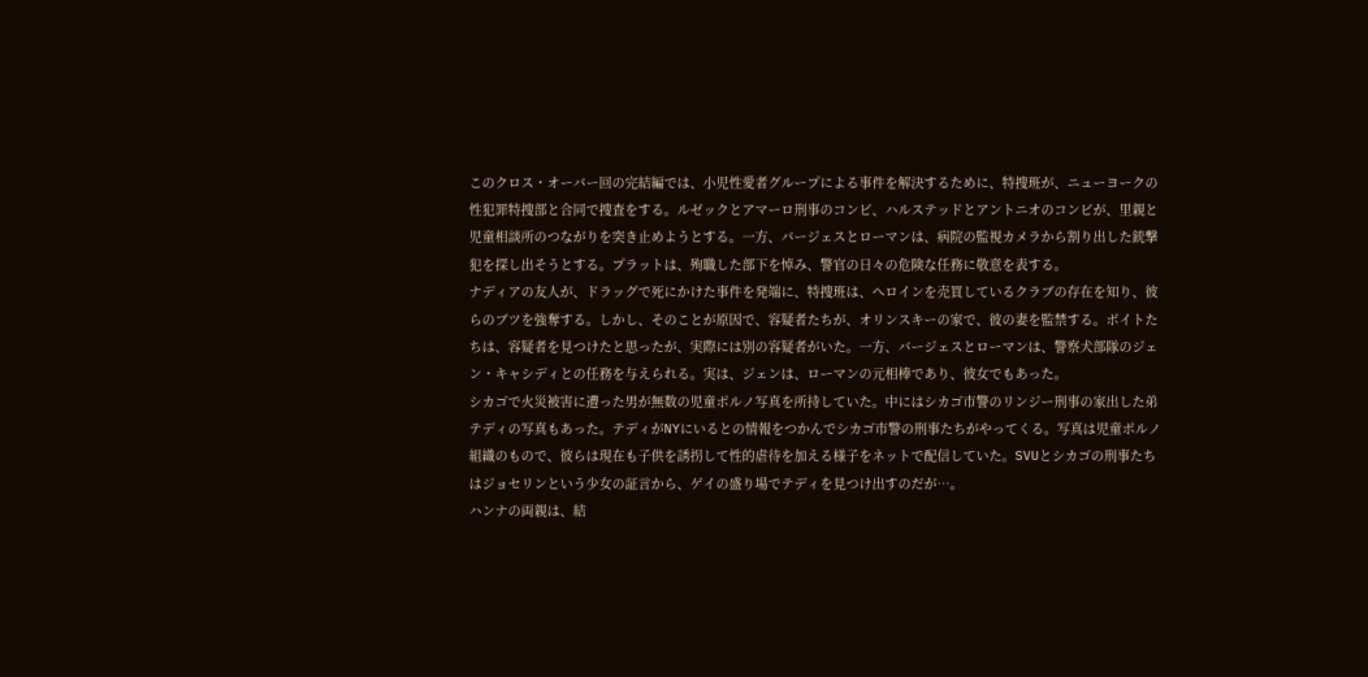このクロス・オーバー回の完結編では、小児性愛者グループによる事件を解決するために、特捜班が、ニューヨークの性犯罪特捜部と合同で捜査をする。ルゼックとアマーロ刑事のコンビ、ハルステッドとアントニオのコンビが、里親と児童相談所のつながりを突き止めようとする。一方、バージェスとローマンは、病院の監視カメラから割り出した銃撃犯を探し出そうとする。プラットは、殉職した部下を悼み、警官の日々の危険な任務に敬意を表する。
ナディアの友人が、ドラッグで死にかけた事件を発端に、特捜班は、ヘロインを売買しているクラブの存在を知り、彼らのブツを強奪する。しかし、そのことが原因で、容疑者たちが、オリンスキーの家で、彼の妻を監禁する。ボイトたちは、容疑者を見つけたと思ったが、実際には別の容疑者がいた。一方、バージェスとローマンは、警察犬部隊のジェン・キャシディとの任務を与えられる。実は、ジェンは、ローマンの元相棒であり、彼女でもあった。
シカゴで火災被害に遭った男が無数の児童ポルノ写真を所持していた。中にはシカゴ市警のリンジー刑事の家出した弟テディの写真もあった。テディがNYにいるとの情報をつかんでシカゴ市警の刑事たちがやってくる。写真は児童ポルノ組織のもので、彼らは現在も子供を誘拐して性的虐待を加える様子をネットで配信していた。SVUとシカゴの刑事たちはジョセリンという少女の証言から、ゲイの盛り場でテディを見つけ出すのだが…。
ハンナの両親は、結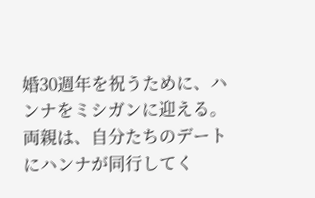婚30週年を祝うために、ハンナをミシガンに迎える。両親は、自分たちのデートにハンナが同行してく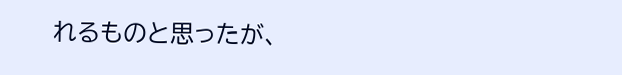れるものと思ったが、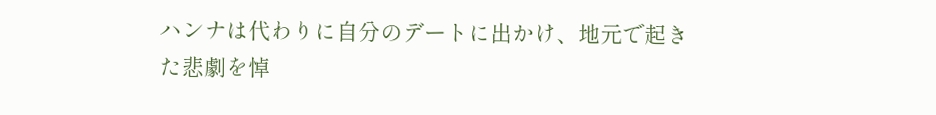ハンナは代わりに自分のデートに出かけ、地元で起きた悲劇を悼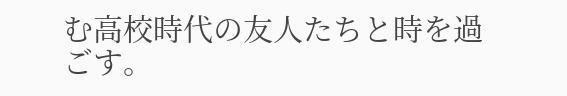む高校時代の友人たちと時を過ごす。